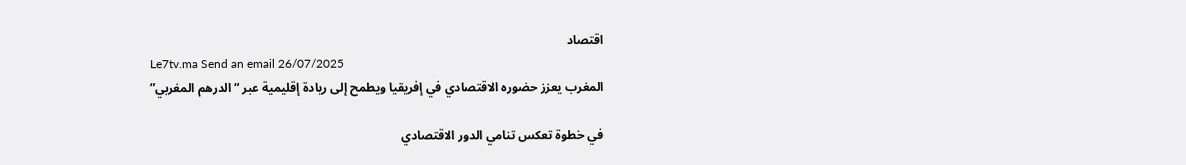اقتصاد
Le7tv.ma Send an email 26/07/2025
المغرب يعزز حضوره الاقتصادي في إفريقيا ويطمح إلى ريادة إقليمية عبر “الدرهم المغربي”

في خطوة تعكس تنامي الدور الاقتصادي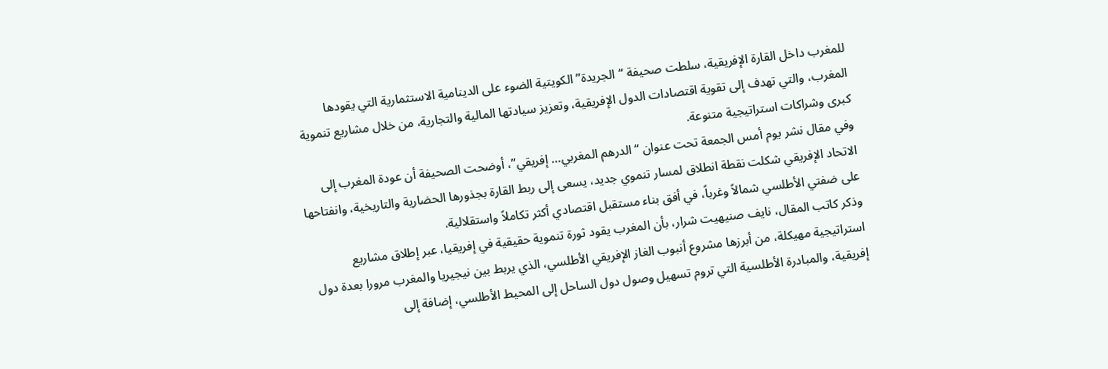للمغرب داخل القارة الإفريقية، سلطت صحيفة “الجريدة” الكويتية الضوء على الدينامية الاستثمارية التي يقودها المغرب، والتي تهدف إلى تقوية اقتصادات الدول الإفريقية، وتعزيز سيادتها المالية والتجارية، من خلال مشاريع تنموية كبرى وشراكات استراتيجية متنوعة.
وفي مقال نشر يوم أمس الجمعة تحت عنوان “الدرهم المغربي… إفريقي”، أوضحت الصحيفة أن عودة المغرب إلى الاتحاد الإفريقي شكلت نقطة انطلاق لمسار تنموي جديد، يسعى إلى ربط القارة بجذورها الحضارية والتاريخية، وانفتاحها على ضفتي الأطلسي شمالاً وغرباً، في أفق بناء مستقبل اقتصادي أكثر تكاملاً واستقلالية.
وذكر كاتب المقال، نايف صنيهيت شرار، بأن المغرب يقود ثورة تنموية حقيقية في إفريقيا، عبر إطلاق مشاريع استراتيجية مهيكلة، من أبرزها مشروع أنبوب الغاز الإفريقي الأطلسي، الذي يربط بين نيجيريا والمغرب مرورا بعدة دول إفريقية، والمبادرة الأطلسية التي تروم تسهيل وصول دول الساحل إلى المحيط الأطلسي، إضافة إلى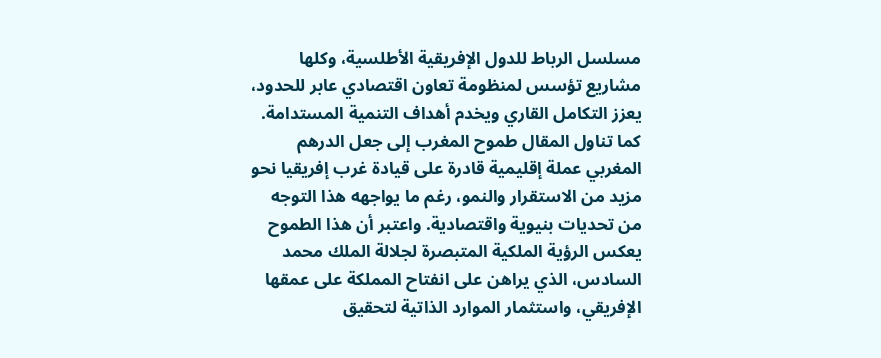مسلسل الرباط للدول الإفريقية الأطلسية، وكلها مشاريع تؤسس لمنظومة تعاون اقتصادي عابر للحدود، يعزز التكامل القاري ويخدم أهداف التنمية المستدامة.
كما تناول المقال طموح المغرب إلى جعل الدرهم المغربي عملة إقليمية قادرة على قيادة غرب إفريقيا نحو مزيد من الاستقرار والنمو، رغم ما يواجهه هذا التوجه من تحديات بنيوية واقتصادية. واعتبر أن هذا الطموح يعكس الرؤية الملكية المتبصرة لجلالة الملك محمد السادس، الذي يراهن على انفتاح المملكة على عمقها الإفريقي، واستثمار الموارد الذاتية لتحقيق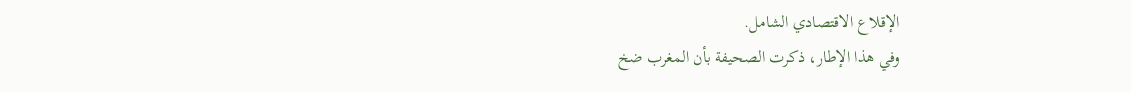الإقلاع الاقتصادي الشامل.
وفي هذا الإطار، ذكرت الصحيفة بأن المغرب ضخ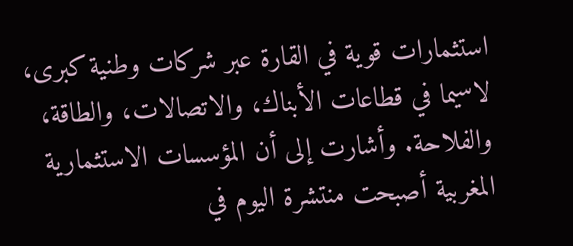استثمارات قوية في القارة عبر شركات وطنية كبرى، لاسيما في قطاعات الأبناك، والاتصالات، والطاقة، والفلاحة. وأشارت إلى أن المؤسسات الاستثمارية المغربية أصبحت منتشرة اليوم في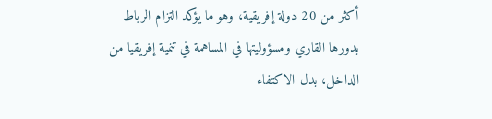أكثر من 20 دولة إفريقية، وهو ما يؤكد التزام الرباط بدورها القاري ومسؤوليتها في المساهمة في تنمية إفريقيا من الداخل، بدل الاكتفاء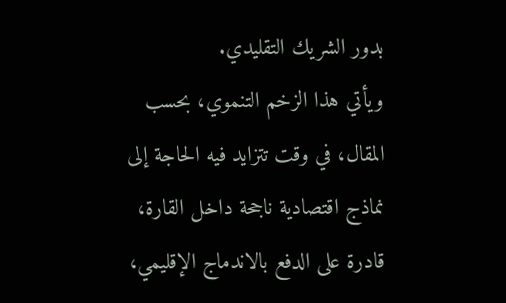بدور الشريك التقليدي.
ويأتي هذا الزخم التنموي، بحسب المقال، في وقت تتزايد فيه الحاجة إلى نماذج اقتصادية ناجحة داخل القارة، قادرة على الدفع بالاندماج الإقليمي،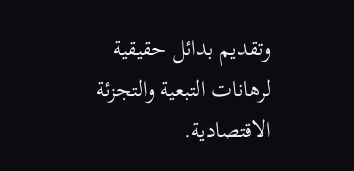وتقديم بدائل حقيقية لرهانات التبعية والتجزئة الاقتصادية.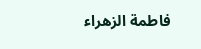فاطمة الزهراء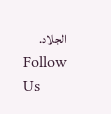الجلاد.
Follow Us